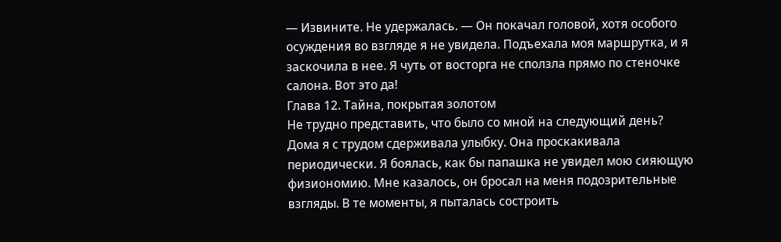— Извините. Не удержалась. — Он покачал головой, хотя особого осуждения во взгляде я не увидела. Подъехала моя маршрутка, и я заскочила в нее. Я чуть от восторга не сползла прямо по стеночке салона. Вот это да!
Глава 12. Тайна, покрытая золотом
Не трудно представить, что было со мной на следующий день? Дома я с трудом сдерживала улыбку. Она проскакивала периодически. Я боялась, как бы папашка не увидел мою сияющую физиономию. Мне казалось, он бросал на меня подозрительные взгляды. В те моменты, я пыталась состроить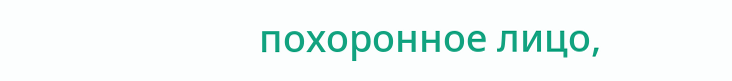похоронное лицо,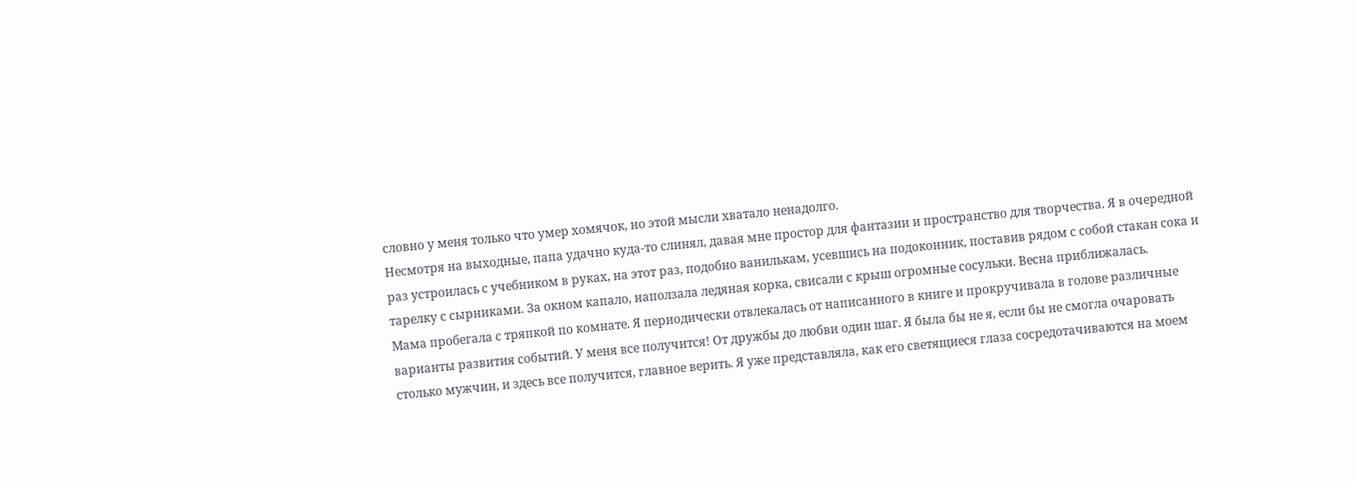словно у меня только что умер хомячок, но этой мысли хватало ненадолго.
Несмотря на выходные, папа удачно куда-то слинял, давая мне простор для фантазии и пространство для творчества. Я в очередной раз устроилась с учебником в руках, на этот раз, подобно ванилькам, усевшись на подоконник, поставив рядом с собой стакан сока и тарелку с сырниками. За окном капало, наползала ледяная корка, свисали с крыш огромные сосульки. Весна приближалась.
Мама пробегала с тряпкой по комнате. Я периодически отвлекалась от написанного в книге и прокручивала в голове различные варианты развития событий. У меня все получится! От дружбы до любви один шаг. Я была бы не я, если бы не смогла очаровать столько мужчин, и здесь все получится, главное верить. Я уже представляла, как его светящиеся глаза сосредотачиваются на моем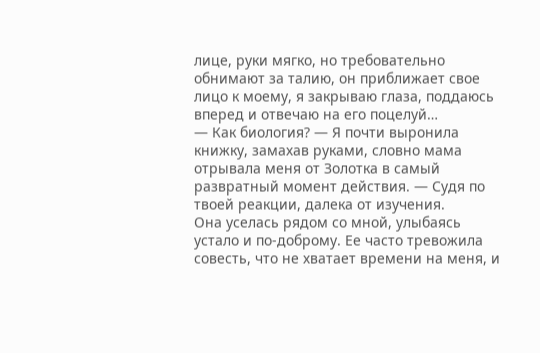лице, руки мягко, но требовательно обнимают за талию, он приближает свое лицо к моему, я закрываю глаза, поддаюсь вперед и отвечаю на его поцелуй…
— Как биология? — Я почти выронила книжку, замахав руками, словно мама отрывала меня от Золотка в самый развратный момент действия. — Судя по твоей реакции, далека от изучения.
Она уселась рядом со мной, улыбаясь устало и по-доброму. Ее часто тревожила совесть, что не хватает времени на меня, и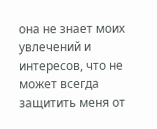она не знает моих увлечений и интересов, что не может всегда защитить меня от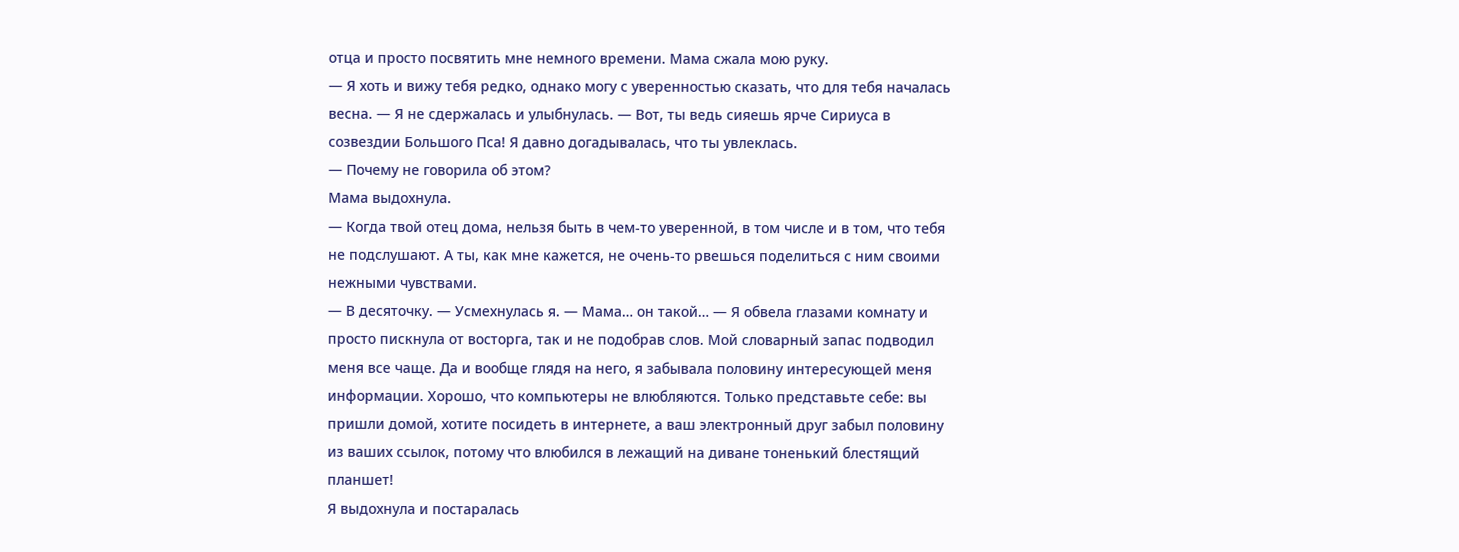отца и просто посвятить мне немного времени. Мама сжала мою руку.
— Я хоть и вижу тебя редко, однако могу с уверенностью сказать, что для тебя началась весна. — Я не сдержалась и улыбнулась. — Вот, ты ведь сияешь ярче Сириуса в созвездии Большого Пса! Я давно догадывалась, что ты увлеклась.
— Почему не говорила об этом?
Мама выдохнула.
— Когда твой отец дома, нельзя быть в чем-то уверенной, в том числе и в том, что тебя не подслушают. А ты, как мне кажется, не очень-то рвешься поделиться с ним своими нежными чувствами.
— В десяточку. — Усмехнулась я. — Мама… он такой… — Я обвела глазами комнату и просто пискнула от восторга, так и не подобрав слов. Мой словарный запас подводил меня все чаще. Да и вообще глядя на него, я забывала половину интересующей меня информации. Хорошо, что компьютеры не влюбляются. Только представьте себе: вы пришли домой, хотите посидеть в интернете, а ваш электронный друг забыл половину из ваших ссылок, потому что влюбился в лежащий на диване тоненький блестящий планшет!
Я выдохнула и постаралась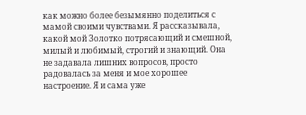как можно более безымянно поделиться с мамой своими чувствами. Я рассказывала, какой мой Золотко потрясающий и смешной, милый и любимый, строгий и знающий. Она не задавала лишних вопросов, просто радовалась за меня и мое хорошее настроение. Я и сама уже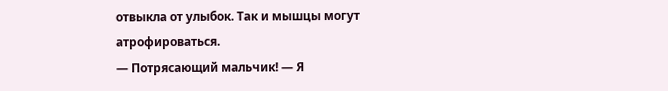отвыкла от улыбок. Так и мышцы могут атрофироваться.
— Потрясающий мальчик! — Я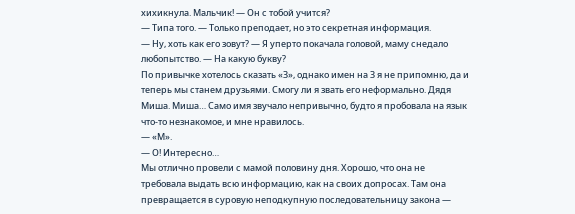хихикнула. Мальчик! — Он с тобой учится?
— Типа того. — Только преподает, но это секретная информация.
— Ну, хоть как его зовут? — Я уперто покачала головой, маму снедало любопытство. — На какую букву?
По привычке хотелось сказать «З», однако имен на З я не припомню, да и теперь мы станем друзьями. Смогу ли я звать его неформально. Дядя Миша. Миша… Само имя звучало непривычно, будто я пробовала на язык что-то незнакомое, и мне нравилось.
— «М».
— О! Интересно…
Мы отлично провели с мамой половину дня. Хорошо, что она не требовала выдать всю информацию, как на своих допросах. Там она превращается в суровую неподкупную последовательницу закона —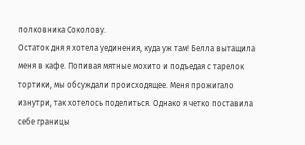полковника Соколову.
Остаток дня я хотела уединения, куда уж там! Белла вытащила меня в кафе. Попивая мятные мохито и подъедая с тарелок тортики, мы обсуждали происходящее. Меня прожигало изнутри, так хотелось поделиться. Однако я четко поставила себе границы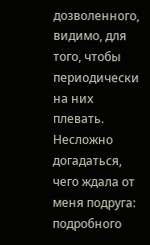дозволенного, видимо, для того, чтобы периодически на них плевать. Несложно догадаться, чего ждала от меня подруга: подробного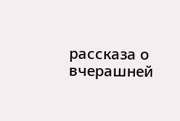рассказа о вчерашней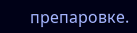препаровке.